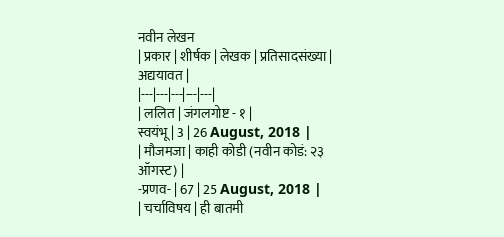नवीन लेखन
| प्रकार | शीर्षक | लेखक | प्रतिसादसंख्या | अद्ययावत |
|---|---|---|---|---|
| ललित | जंगलगोष्ट - १ |
स्वयंभू | 3 | 26 August, 2018 |
| मौजमजा | काही कोडी (नवीन कोडं: २३ ऑगस्ट) |
-प्रणव- | 67 | 25 August, 2018 |
| चर्चाविषय | ही बातमी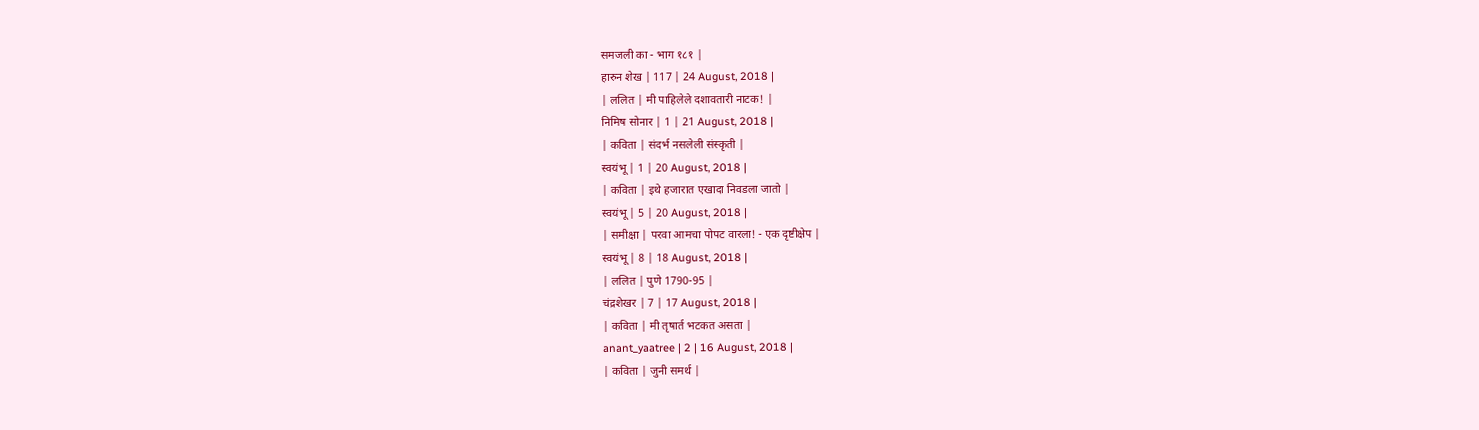समजली का - भाग १८१ |
हारुन शेख | 117 | 24 August, 2018 |
| ललित | मी पाहिलेले दशावतारी नाटक! |
निमिष सोनार | 1 | 21 August, 2018 |
| कविता | संदर्भ नसलेली संस्कृती |
स्वयंभू | 1 | 20 August, 2018 |
| कविता | इथे हजारात एखादा निवडला जातो |
स्वयंभू | 5 | 20 August, 2018 |
| समीक्षा | परवा आमचा पोपट वारला! - एक दृष्टीक्षेप |
स्वयंभू | 8 | 18 August, 2018 |
| ललित | पुणे 1790-95 |
चंद्रशेखर | 7 | 17 August, 2018 |
| कविता | मी तृषार्त भटकत असता |
anant_yaatree | 2 | 16 August, 2018 |
| कविता | जुनी समर्थ |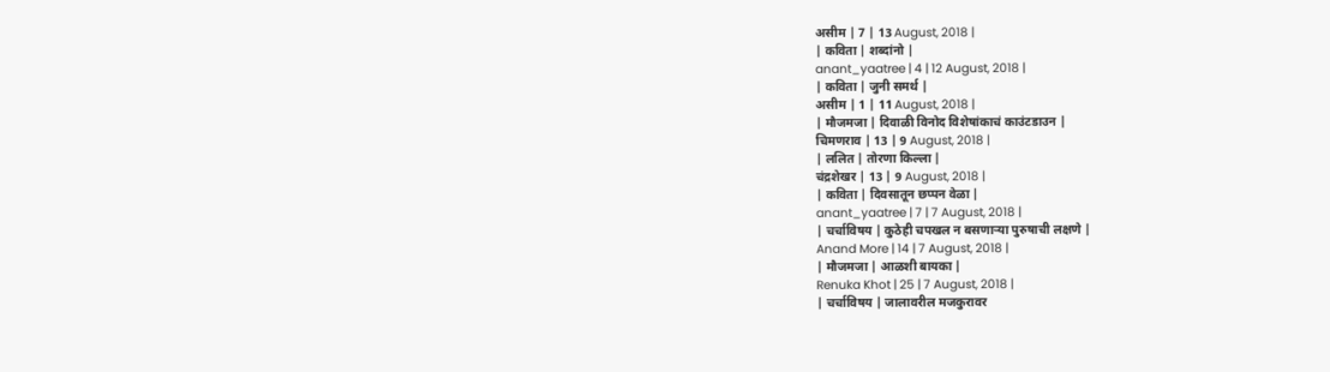असीम | 7 | 13 August, 2018 |
| कविता | शब्दांनो |
anant_yaatree | 4 | 12 August, 2018 |
| कविता | जुनी समर्थ |
असीम | 1 | 11 August, 2018 |
| मौजमजा | दिवाळी विनोद विशेषांकाचं काउंटडाउन |
चिमणराव | 13 | 9 August, 2018 |
| ललित | तोरणा किल्ला |
चंद्रशेखर | 13 | 9 August, 2018 |
| कविता | दिवसातून छप्पन वेळा |
anant_yaatree | 7 | 7 August, 2018 |
| चर्चाविषय | कुठेही चपखल न बसणाऱ्या पुरुषाची लक्षणे |
Anand More | 14 | 7 August, 2018 |
| मौजमजा | आळशी बायका |
Renuka Khot | 25 | 7 August, 2018 |
| चर्चाविषय | जालावरील मजकुरावर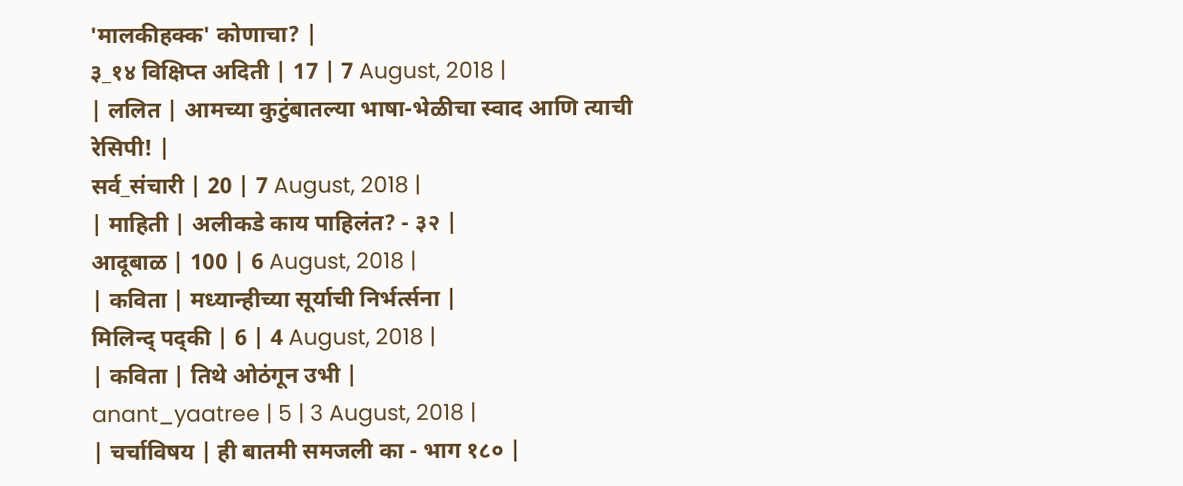'मालकीहक्क' कोणाचा? |
३_१४ विक्षिप्त अदिती | 17 | 7 August, 2018 |
| ललित | आमच्या कुटुंबातल्या भाषा-भेळीचा स्वाद आणि त्याची रेसिपी! |
सर्व_संचारी | 20 | 7 August, 2018 |
| माहिती | अलीकडे काय पाहिलंत? - ३२ |
आदूबाळ | 100 | 6 August, 2018 |
| कविता | मध्यान्हीच्या सूर्याची निर्भर्त्सना |
मिलिन्द् पद्की | 6 | 4 August, 2018 |
| कविता | तिथे ओठंगून उभी |
anant_yaatree | 5 | 3 August, 2018 |
| चर्चाविषय | ही बातमी समजली का - भाग १८० |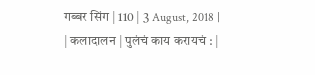गब्बर सिंग | 110 | 3 August, 2018 |
| कलादालन | पुलंचं काय करायचं : |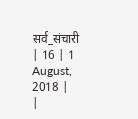सर्व_संचारी | 16 | 1 August, 2018 |
|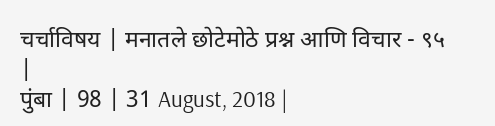चर्चाविषय | मनातले छोटेमोठे प्रश्न आणि विचार - ९५ |
पुंबा | 98 | 31 August, 2018 |